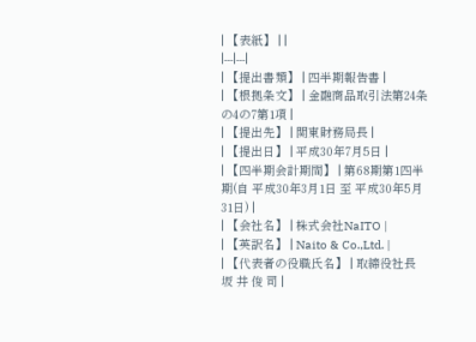| 【表紙】 | |
|---|---|
| 【提出書類】 | 四半期報告書 |
| 【根拠条文】 | 金融商品取引法第24条の4の7第1項 |
| 【提出先】 | 関東財務局長 |
| 【提出日】 | 平成30年7月5日 |
| 【四半期会計期間】 | 第68期第1四半期(自 平成30年3月1日 至 平成30年5月31日) |
| 【会社名】 | 株式会社NaITO |
| 【英訳名】 | Naito & Co.,Ltd. |
| 【代表者の役職氏名】 | 取締役社長 坂 井 俊 司 |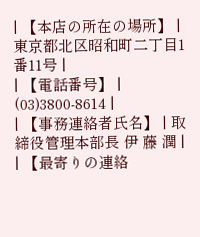| 【本店の所在の場所】 | 東京都北区昭和町二丁目1番11号 |
| 【電話番号】 | (03)3800-8614 |
| 【事務連絡者氏名】 | 取締役管理本部長 伊 藤 潤 |
| 【最寄りの連絡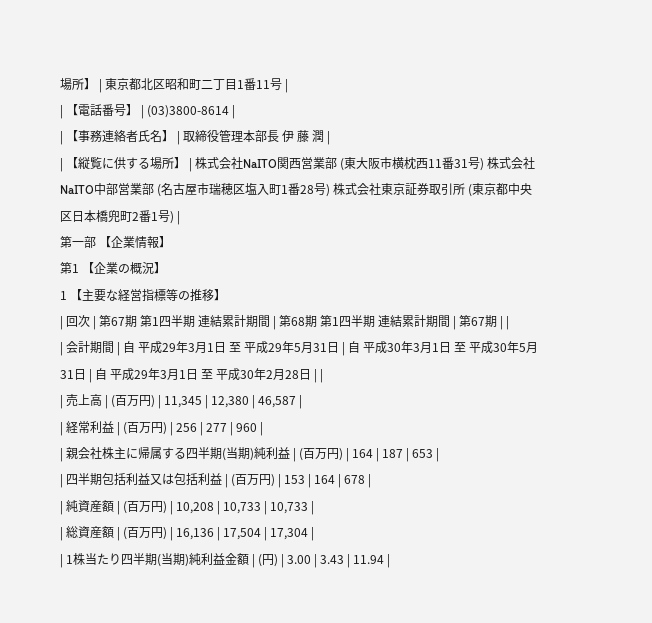場所】 | 東京都北区昭和町二丁目1番11号 |
| 【電話番号】 | (03)3800-8614 |
| 【事務連絡者氏名】 | 取締役管理本部長 伊 藤 潤 |
| 【縦覧に供する場所】 | 株式会社NaITO関西営業部 (東大阪市横枕西11番31号) 株式会社NaITO中部営業部 (名古屋市瑞穂区塩入町1番28号) 株式会社東京証券取引所 (東京都中央区日本橋兜町2番1号) |
第一部 【企業情報】
第1 【企業の概況】
1 【主要な経営指標等の推移】
| 回次 | 第67期 第1四半期 連結累計期間 | 第68期 第1四半期 連結累計期間 | 第67期 | |
| 会計期間 | 自 平成29年3月1日 至 平成29年5月31日 | 自 平成30年3月1日 至 平成30年5月31日 | 自 平成29年3月1日 至 平成30年2月28日 | |
| 売上高 | (百万円) | 11,345 | 12,380 | 46,587 |
| 経常利益 | (百万円) | 256 | 277 | 960 |
| 親会社株主に帰属する四半期(当期)純利益 | (百万円) | 164 | 187 | 653 |
| 四半期包括利益又は包括利益 | (百万円) | 153 | 164 | 678 |
| 純資産額 | (百万円) | 10,208 | 10,733 | 10,733 |
| 総資産額 | (百万円) | 16,136 | 17,504 | 17,304 |
| 1株当たり四半期(当期)純利益金額 | (円) | 3.00 | 3.43 | 11.94 |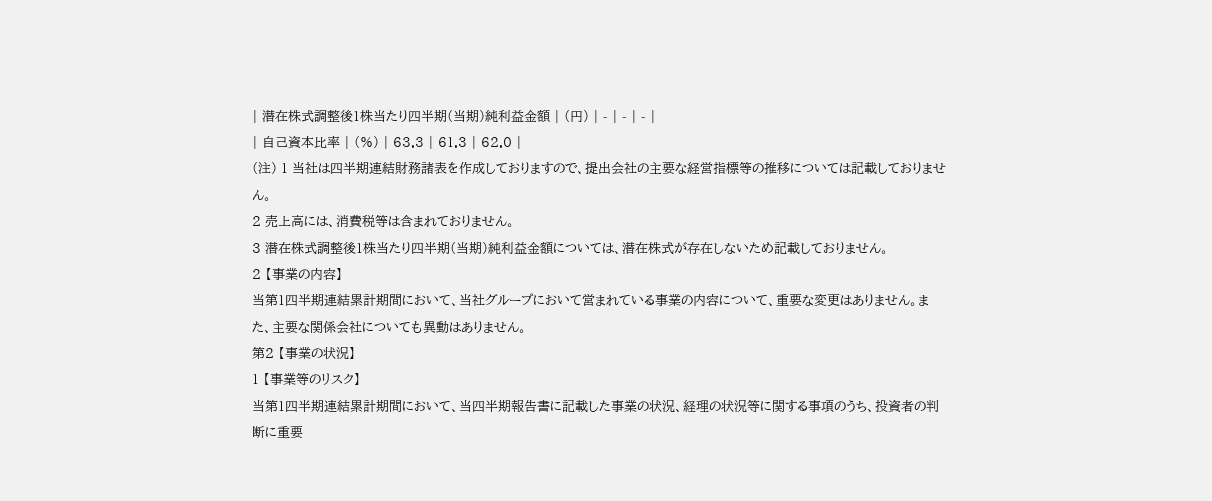| 潜在株式調整後1株当たり四半期(当期)純利益金額 | (円) | - | - | - |
| 自己資本比率 | (%) | 63.3 | 61.3 | 62.0 |
(注) 1 当社は四半期連結財務諸表を作成しておりますので、提出会社の主要な経営指標等の推移については記載しておりません。
2 売上高には、消費税等は含まれておりません。
3 潜在株式調整後1株当たり四半期(当期)純利益金額については、潜在株式が存在しないため記載しておりません。
2 【事業の内容】
当第1四半期連結累計期間において、当社グループにおいて営まれている事業の内容について、重要な変更はありません。また、主要な関係会社についても異動はありません。
第2 【事業の状況】
1 【事業等のリスク】
当第1四半期連結累計期間において、当四半期報告書に記載した事業の状況、経理の状況等に関する事項のうち、投資者の判断に重要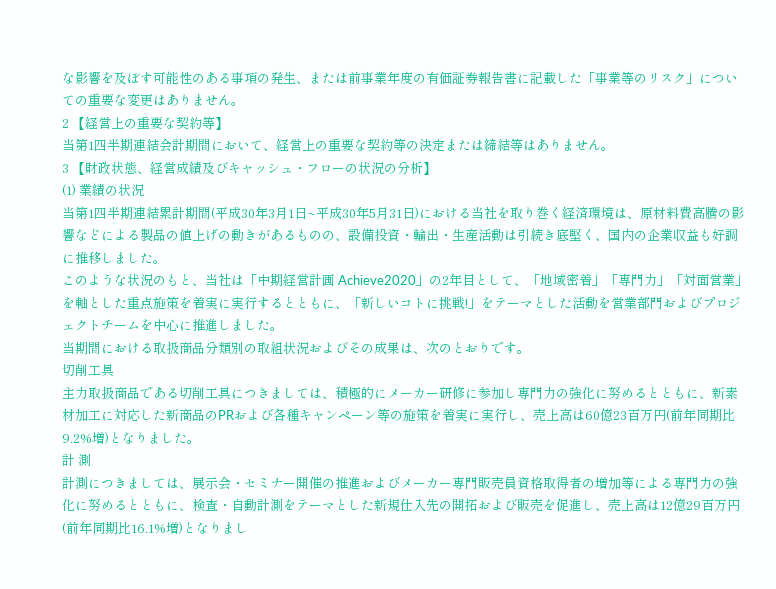な影響を及ぼす可能性のある事項の発生、または前事業年度の有価証券報告書に記載した「事業等のリスク」についての重要な変更はありません。
2 【経営上の重要な契約等】
当第1四半期連結会計期間において、経営上の重要な契約等の決定または締結等はありません。
3 【財政状態、経営成績及びキャッシュ・フローの状況の分析】
(1) 業績の状況
当第1四半期連結累計期間(平成30年3月1日~平成30年5月31日)における当社を取り巻く経済環境は、原材料費高騰の影響などによる製品の値上げの動きがあるものの、設備投資・輸出・生産活動は引続き底堅く、国内の企業収益も好調に推移しました。
このような状況のもと、当社は「中期経営計画 Achieve2020」の2年目として、「地域密着」「専門力」「対面営業」を軸とした重点施策を着実に実行するとともに、「新しいコトに挑戦!」をテーマとした活動を営業部門およびプロジェクトチームを中心に推進しました。
当期間における取扱商品分類別の取組状況およびその成果は、次のとおりです。
切削工具
主力取扱商品である切削工具につきましては、積極的にメーカー研修に参加し専門力の強化に努めるとともに、新素材加工に対応した新商品のPRおよび各種キャンペーン等の施策を着実に実行し、売上高は60億23百万円(前年同期比9.2%増)となりました。
計 測
計測につきましては、展示会・セミナー開催の推進およびメーカー専門販売員資格取得者の増加等による専門力の強化に努めるとともに、検査・自動計測をテーマとした新規仕入先の開拓および販売を促進し、売上高は12億29百万円(前年同期比16.1%増)となりまし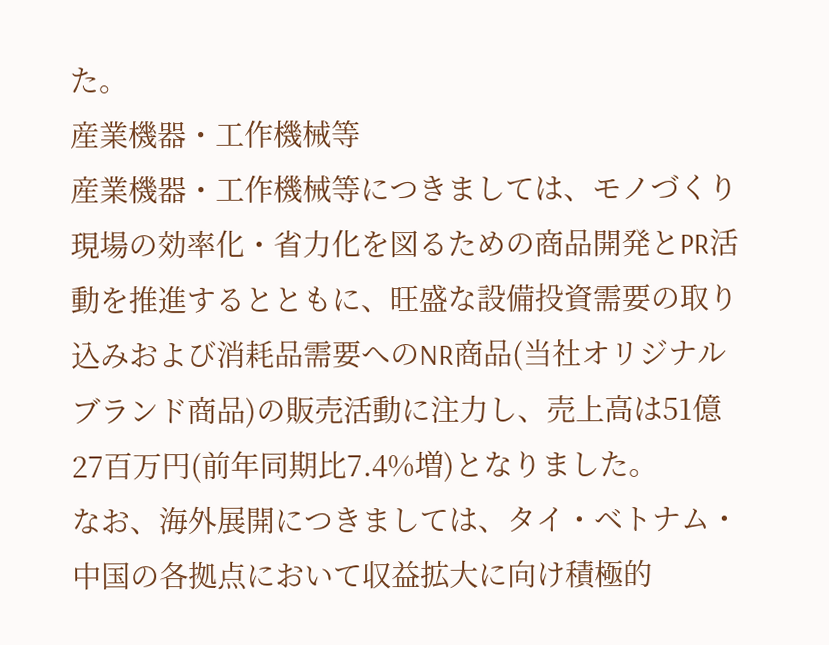た。
産業機器・工作機械等
産業機器・工作機械等につきましては、モノづくり現場の効率化・省力化を図るための商品開発とPR活動を推進するとともに、旺盛な設備投資需要の取り込みおよび消耗品需要へのNR商品(当社オリジナルブランド商品)の販売活動に注力し、売上高は51億27百万円(前年同期比7.4%増)となりました。
なお、海外展開につきましては、タイ・ベトナム・中国の各拠点において収益拡大に向け積極的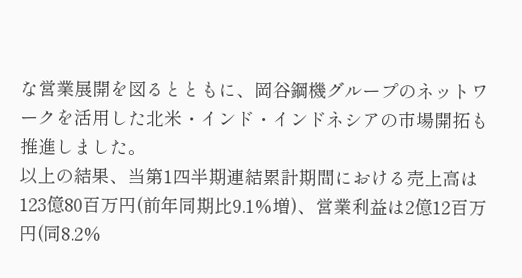な営業展開を図るとともに、岡谷鋼機グループのネットワークを活用した北米・インド・インドネシアの市場開拓も推進しました。
以上の結果、当第1四半期連結累計期間における売上高は123億80百万円(前年同期比9.1%増)、営業利益は2億12百万円(同8.2%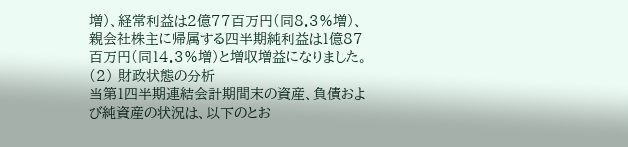増)、経常利益は2億77百万円(同8.3%増)、親会社株主に帰属する四半期純利益は1億87百万円(同14.3%増)と増収増益になりました。
(2) 財政状態の分析
当第1四半期連結会計期間末の資産、負債および純資産の状況は、以下のとお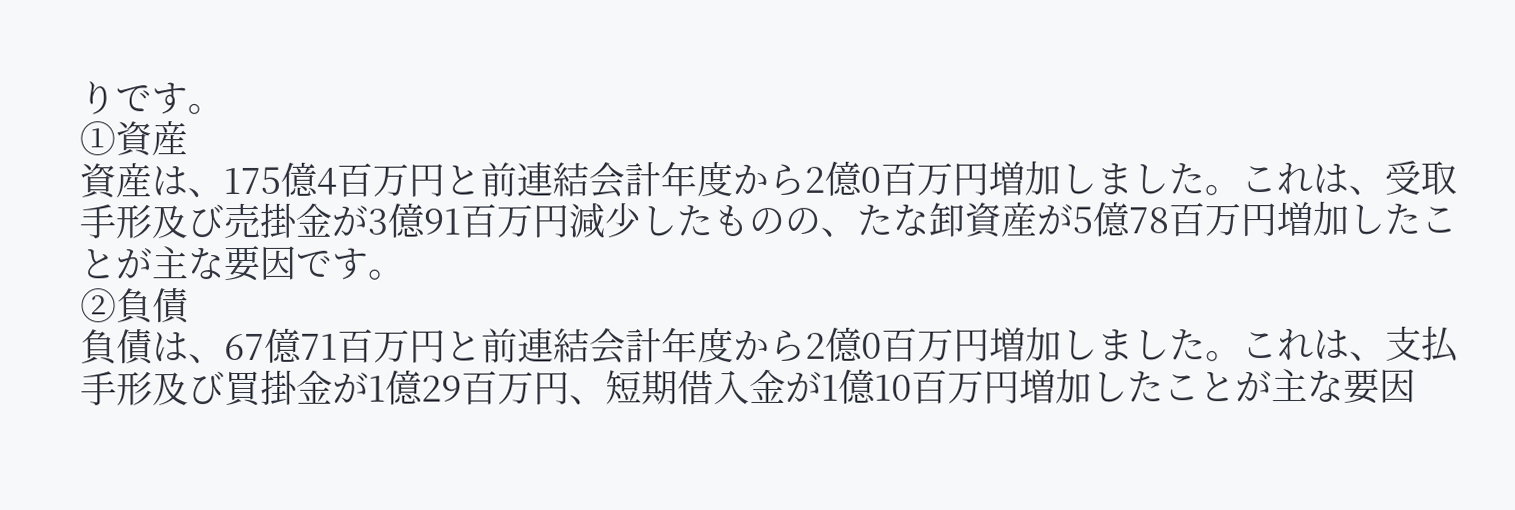りです。
①資産
資産は、175億4百万円と前連結会計年度から2億0百万円増加しました。これは、受取手形及び売掛金が3億91百万円減少したものの、たな卸資産が5億78百万円増加したことが主な要因です。
②負債
負債は、67億71百万円と前連結会計年度から2億0百万円増加しました。これは、支払手形及び買掛金が1億29百万円、短期借入金が1億10百万円増加したことが主な要因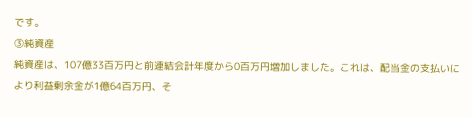です。
③純資産
純資産は、107億33百万円と前連結会計年度から0百万円増加しました。これは、配当金の支払いにより利益剰余金が1億64百万円、そ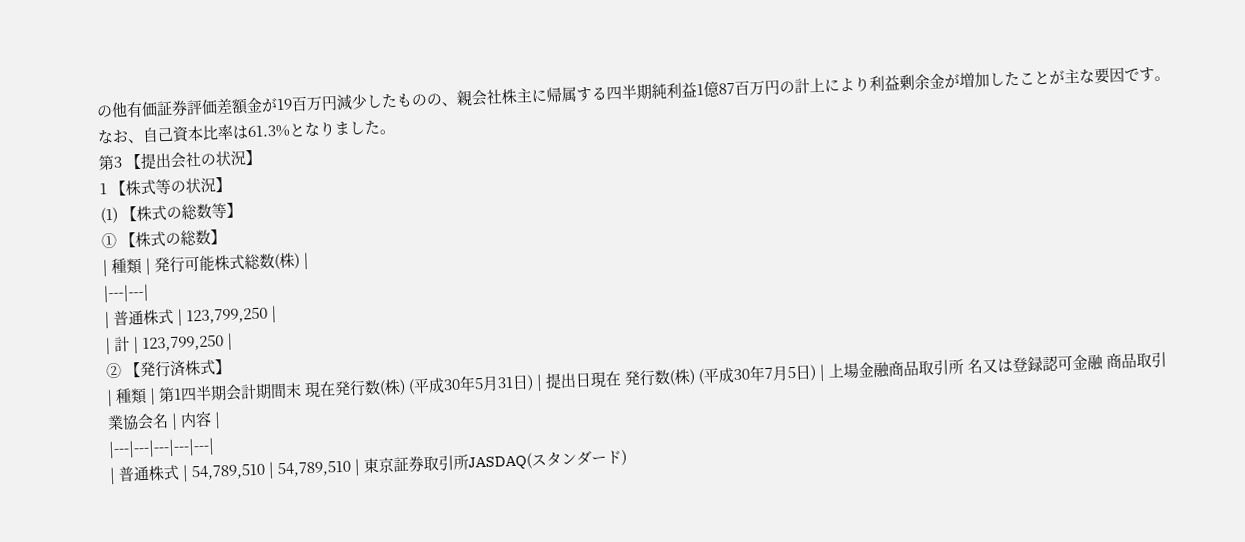の他有価証券評価差額金が19百万円減少したものの、親会社株主に帰属する四半期純利益1億87百万円の計上により利益剰余金が増加したことが主な要因です。
なお、自己資本比率は61.3%となりました。
第3 【提出会社の状況】
1 【株式等の状況】
(1) 【株式の総数等】
① 【株式の総数】
| 種類 | 発行可能株式総数(株) |
|---|---|
| 普通株式 | 123,799,250 |
| 計 | 123,799,250 |
② 【発行済株式】
| 種類 | 第1四半期会計期間末 現在発行数(株) (平成30年5月31日) | 提出日現在 発行数(株) (平成30年7月5日) | 上場金融商品取引所 名又は登録認可金融 商品取引業協会名 | 内容 |
|---|---|---|---|---|
| 普通株式 | 54,789,510 | 54,789,510 | 東京証券取引所JASDAQ(スタンダード)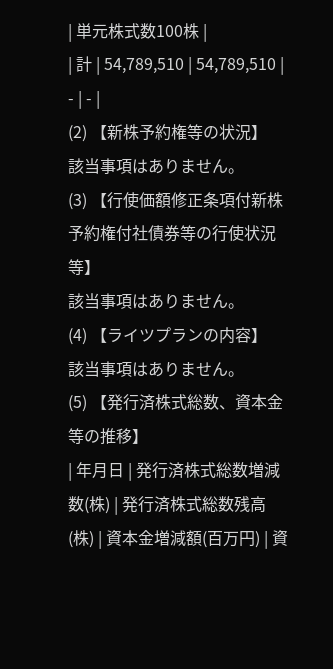| 単元株式数100株 |
| 計 | 54,789,510 | 54,789,510 | - | - |
(2) 【新株予約権等の状況】
該当事項はありません。
(3) 【行使価額修正条項付新株予約権付社債券等の行使状況等】
該当事項はありません。
(4) 【ライツプランの内容】
該当事項はありません。
(5) 【発行済株式総数、資本金等の推移】
| 年月日 | 発行済株式総数増減数(株) | 発行済株式総数残高(株) | 資本金増減額(百万円) | 資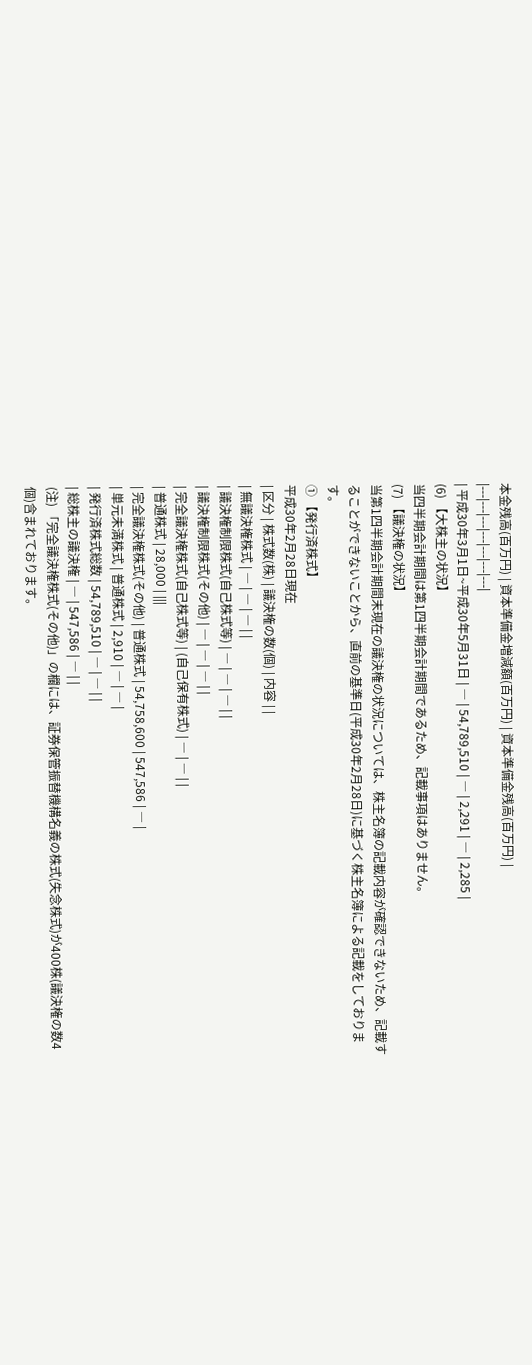本金残高(百万円) | 資本準備金増減額(百万円) | 資本準備金残高(百万円) |
|---|---|---|---|---|---|---|
| 平成30年3月1日~平成30年5月31日 | ― | 54,789,510 | ― | 2,291 | ― | 2,285 |
(6) 【大株主の状況】
当四半期会計期間は第1四半期会計期間であるため、記載事項はありません。
(7) 【議決権の状況】
当第1四半期会計期間末現在の議決権の状況については、株主名簿の記載内容が確認できないため、記載することができないことから、直前の基準日(平成30年2月28日)に基づく株主名簿による記載をしております。
① 【発行済株式】
平成30年2月28日現在
| 区分 | 株式数(株) | 議決権の数(個) | 内容 | |
| 無議決権株式 | ― | ― | ― | |
| 議決権制限株式(自己株式等) | ― | ― | ― | |
| 議決権制限株式(その他) | ― | ― | ― | |
| 完全議決権株式(自己株式等) | (自己保有株式) | ― | ― | |
| 普通株式 | 28,000 | |||
| 完全議決権株式(その他) | 普通株式 | 54,758,600 | 547,586 | ― |
| 単元未満株式 | 普通株式 | 2,910 | ― | ― |
| 発行済株式総数 | 54,789,510 | ― | ― | |
| 総株主の議決権 | ― | 547,586 | ― | |
(注) 「完全議決権株式(その他)」の欄には、証券保管振替機構名義の株式(失念株式)が400株(議決権の数4個)含まれております。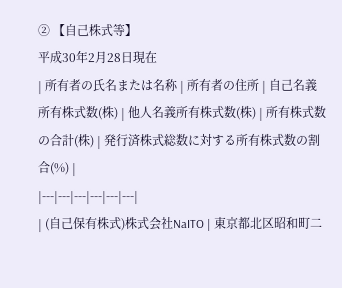② 【自己株式等】
平成30年2月28日現在
| 所有者の氏名または名称 | 所有者の住所 | 自己名義所有株式数(株) | 他人名義所有株式数(株) | 所有株式数の合計(株) | 発行済株式総数に対する所有株式数の割合(%) |
|---|---|---|---|---|---|
| (自己保有株式)株式会社NaITO | 東京都北区昭和町二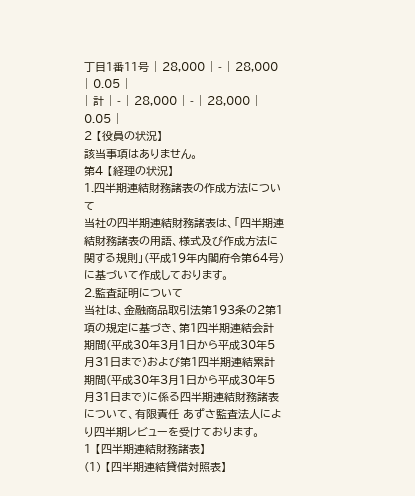丁目1番11号 | 28,000 | - | 28,000 | 0.05 |
| 計 | - | 28,000 | - | 28,000 | 0.05 |
2 【役員の状況】
該当事項はありません。
第4 【経理の状況】
1.四半期連結財務諸表の作成方法について
当社の四半期連結財務諸表は、「四半期連結財務諸表の用語、様式及び作成方法に関する規則」(平成19年内閣府令第64号)に基づいて作成しております。
2.監査証明について
当社は、金融商品取引法第193条の2第1項の規定に基づき、第1四半期連結会計期間(平成30年3月1日から平成30年5月31日まで)および第1四半期連結累計期間(平成30年3月1日から平成30年5月31日まで)に係る四半期連結財務諸表について、有限責任 あずさ監査法人により四半期レビューを受けております。
1 【四半期連結財務諸表】
(1) 【四半期連結貸借対照表】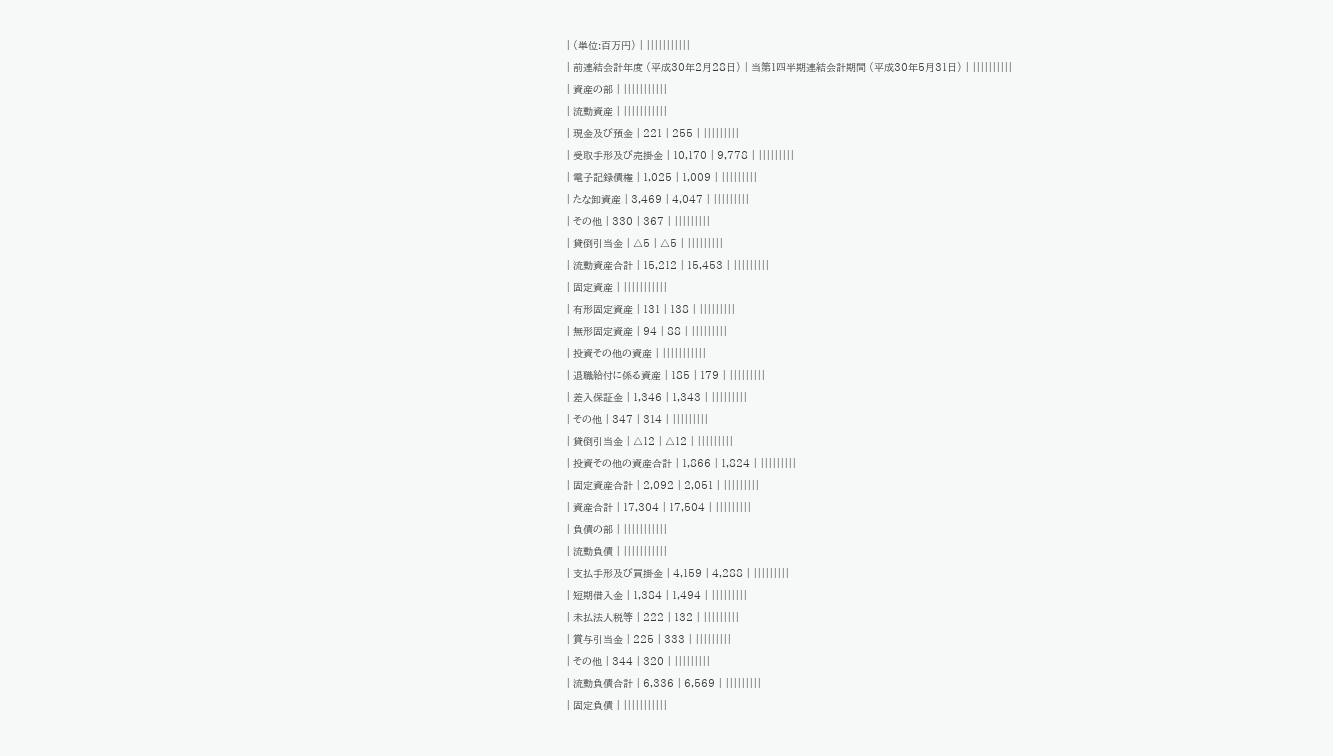| (単位:百万円) | |||||||||||
| 前連結会計年度 (平成30年2月28日) | 当第1四半期連結会計期間 (平成30年5月31日) | ||||||||||
| 資産の部 | |||||||||||
| 流動資産 | |||||||||||
| 現金及び預金 | 221 | 255 | |||||||||
| 受取手形及び売掛金 | 10,170 | 9,778 | |||||||||
| 電子記録債権 | 1,025 | 1,009 | |||||||||
| たな卸資産 | 3,469 | 4,047 | |||||||||
| その他 | 330 | 367 | |||||||||
| 貸倒引当金 | △5 | △5 | |||||||||
| 流動資産合計 | 15,212 | 15,453 | |||||||||
| 固定資産 | |||||||||||
| 有形固定資産 | 131 | 138 | |||||||||
| 無形固定資産 | 94 | 88 | |||||||||
| 投資その他の資産 | |||||||||||
| 退職給付に係る資産 | 185 | 179 | |||||||||
| 差入保証金 | 1,346 | 1,343 | |||||||||
| その他 | 347 | 314 | |||||||||
| 貸倒引当金 | △12 | △12 | |||||||||
| 投資その他の資産合計 | 1,866 | 1,824 | |||||||||
| 固定資産合計 | 2,092 | 2,051 | |||||||||
| 資産合計 | 17,304 | 17,504 | |||||||||
| 負債の部 | |||||||||||
| 流動負債 | |||||||||||
| 支払手形及び買掛金 | 4,159 | 4,288 | |||||||||
| 短期借入金 | 1,384 | 1,494 | |||||||||
| 未払法人税等 | 222 | 132 | |||||||||
| 賞与引当金 | 225 | 333 | |||||||||
| その他 | 344 | 320 | |||||||||
| 流動負債合計 | 6,336 | 6,569 | |||||||||
| 固定負債 | |||||||||||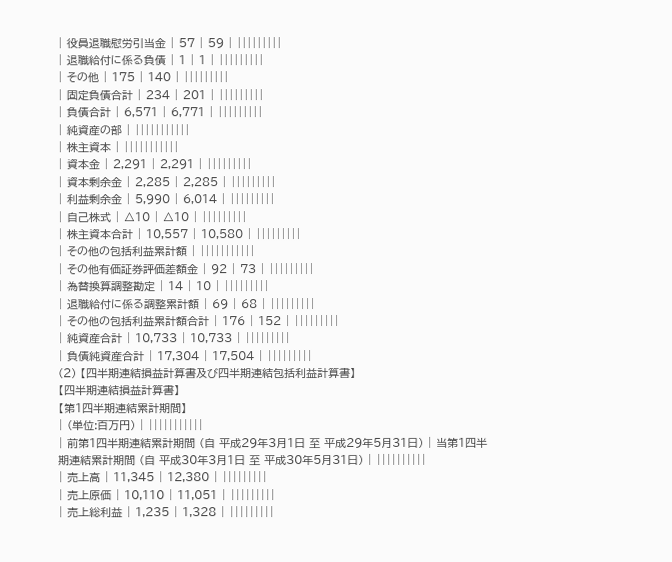| 役員退職慰労引当金 | 57 | 59 | |||||||||
| 退職給付に係る負債 | 1 | 1 | |||||||||
| その他 | 175 | 140 | |||||||||
| 固定負債合計 | 234 | 201 | |||||||||
| 負債合計 | 6,571 | 6,771 | |||||||||
| 純資産の部 | |||||||||||
| 株主資本 | |||||||||||
| 資本金 | 2,291 | 2,291 | |||||||||
| 資本剰余金 | 2,285 | 2,285 | |||||||||
| 利益剰余金 | 5,990 | 6,014 | |||||||||
| 自己株式 | △10 | △10 | |||||||||
| 株主資本合計 | 10,557 | 10,580 | |||||||||
| その他の包括利益累計額 | |||||||||||
| その他有価証券評価差額金 | 92 | 73 | |||||||||
| 為替換算調整勘定 | 14 | 10 | |||||||||
| 退職給付に係る調整累計額 | 69 | 68 | |||||||||
| その他の包括利益累計額合計 | 176 | 152 | |||||||||
| 純資産合計 | 10,733 | 10,733 | |||||||||
| 負債純資産合計 | 17,304 | 17,504 | |||||||||
(2) 【四半期連結損益計算書及び四半期連結包括利益計算書】
【四半期連結損益計算書】
【第1四半期連結累計期間】
| (単位:百万円) | |||||||||||
| 前第1四半期連結累計期間 (自 平成29年3月1日 至 平成29年5月31日) | 当第1四半期連結累計期間 (自 平成30年3月1日 至 平成30年5月31日) | ||||||||||
| 売上高 | 11,345 | 12,380 | |||||||||
| 売上原価 | 10,110 | 11,051 | |||||||||
| 売上総利益 | 1,235 | 1,328 | |||||||||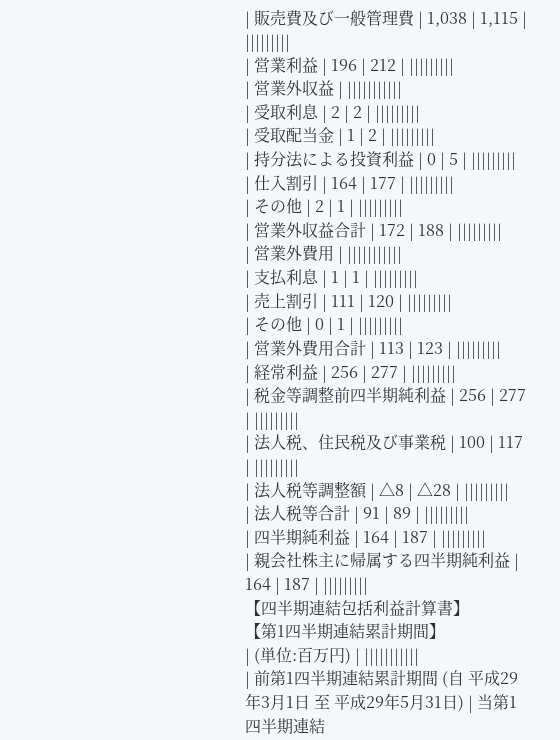| 販売費及び一般管理費 | 1,038 | 1,115 | |||||||||
| 営業利益 | 196 | 212 | |||||||||
| 営業外収益 | |||||||||||
| 受取利息 | 2 | 2 | |||||||||
| 受取配当金 | 1 | 2 | |||||||||
| 持分法による投資利益 | 0 | 5 | |||||||||
| 仕入割引 | 164 | 177 | |||||||||
| その他 | 2 | 1 | |||||||||
| 営業外収益合計 | 172 | 188 | |||||||||
| 営業外費用 | |||||||||||
| 支払利息 | 1 | 1 | |||||||||
| 売上割引 | 111 | 120 | |||||||||
| その他 | 0 | 1 | |||||||||
| 営業外費用合計 | 113 | 123 | |||||||||
| 経常利益 | 256 | 277 | |||||||||
| 税金等調整前四半期純利益 | 256 | 277 | |||||||||
| 法人税、住民税及び事業税 | 100 | 117 | |||||||||
| 法人税等調整額 | △8 | △28 | |||||||||
| 法人税等合計 | 91 | 89 | |||||||||
| 四半期純利益 | 164 | 187 | |||||||||
| 親会社株主に帰属する四半期純利益 | 164 | 187 | |||||||||
【四半期連結包括利益計算書】
【第1四半期連結累計期間】
| (単位:百万円) | |||||||||||
| 前第1四半期連結累計期間 (自 平成29年3月1日 至 平成29年5月31日) | 当第1四半期連結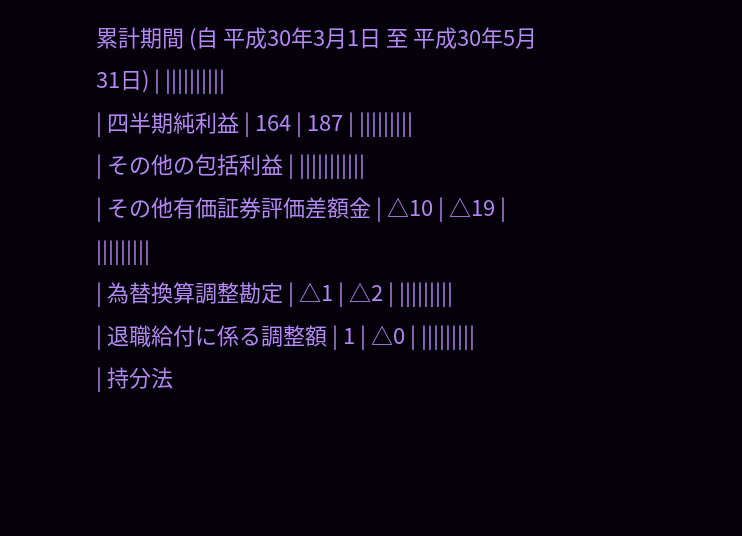累計期間 (自 平成30年3月1日 至 平成30年5月31日) | ||||||||||
| 四半期純利益 | 164 | 187 | |||||||||
| その他の包括利益 | |||||||||||
| その他有価証券評価差額金 | △10 | △19 | |||||||||
| 為替換算調整勘定 | △1 | △2 | |||||||||
| 退職給付に係る調整額 | 1 | △0 | |||||||||
| 持分法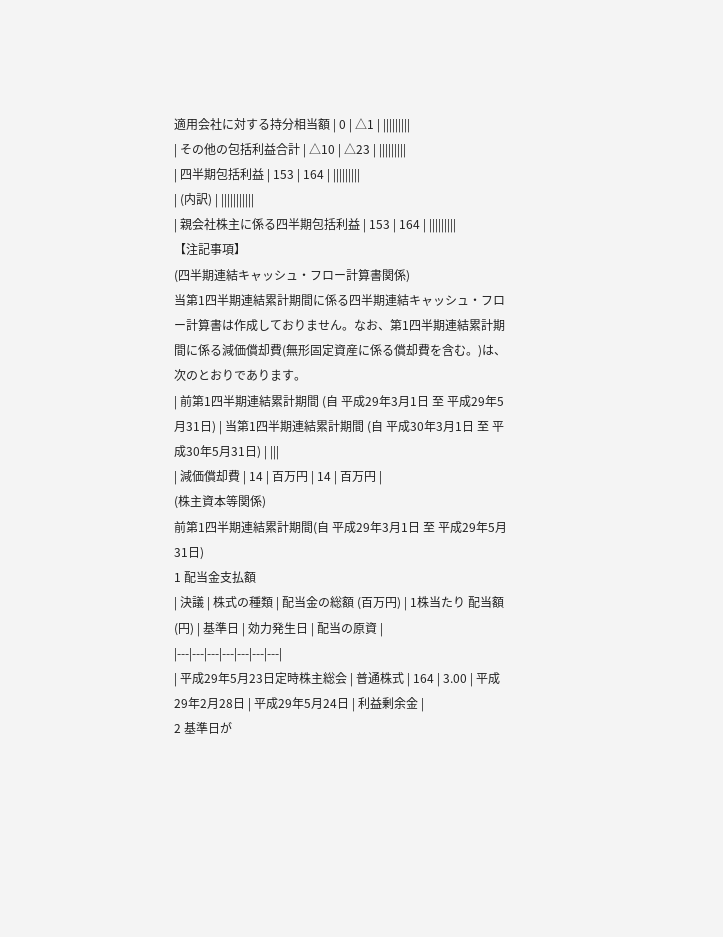適用会社に対する持分相当額 | 0 | △1 | |||||||||
| その他の包括利益合計 | △10 | △23 | |||||||||
| 四半期包括利益 | 153 | 164 | |||||||||
| (内訳) | |||||||||||
| 親会社株主に係る四半期包括利益 | 153 | 164 | |||||||||
【注記事項】
(四半期連結キャッシュ・フロー計算書関係)
当第1四半期連結累計期間に係る四半期連結キャッシュ・フロー計算書は作成しておりません。なお、第1四半期連結累計期間に係る減価償却費(無形固定資産に係る償却費を含む。)は、次のとおりであります。
| 前第1四半期連結累計期間 (自 平成29年3月1日 至 平成29年5月31日) | 当第1四半期連結累計期間 (自 平成30年3月1日 至 平成30年5月31日) | |||
| 減価償却費 | 14 | 百万円 | 14 | 百万円 |
(株主資本等関係)
前第1四半期連結累計期間(自 平成29年3月1日 至 平成29年5月31日)
1 配当金支払額
| 決議 | 株式の種類 | 配当金の総額 (百万円) | 1株当たり 配当額(円) | 基準日 | 効力発生日 | 配当の原資 |
|---|---|---|---|---|---|---|
| 平成29年5月23日定時株主総会 | 普通株式 | 164 | 3.00 | 平成29年2月28日 | 平成29年5月24日 | 利益剰余金 |
2 基準日が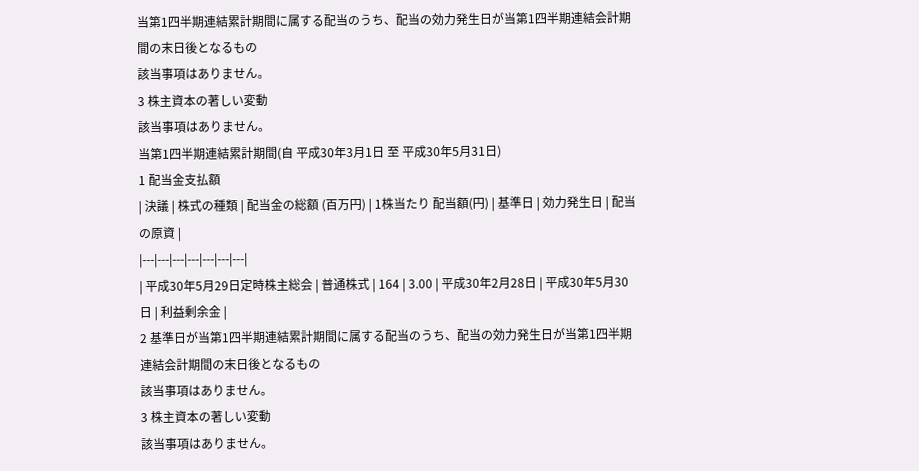当第1四半期連結累計期間に属する配当のうち、配当の効力発生日が当第1四半期連結会計期間の末日後となるもの
該当事項はありません。
3 株主資本の著しい変動
該当事項はありません。
当第1四半期連結累計期間(自 平成30年3月1日 至 平成30年5月31日)
1 配当金支払額
| 決議 | 株式の種類 | 配当金の総額 (百万円) | 1株当たり 配当額(円) | 基準日 | 効力発生日 | 配当の原資 |
|---|---|---|---|---|---|---|
| 平成30年5月29日定時株主総会 | 普通株式 | 164 | 3.00 | 平成30年2月28日 | 平成30年5月30日 | 利益剰余金 |
2 基準日が当第1四半期連結累計期間に属する配当のうち、配当の効力発生日が当第1四半期連結会計期間の末日後となるもの
該当事項はありません。
3 株主資本の著しい変動
該当事項はありません。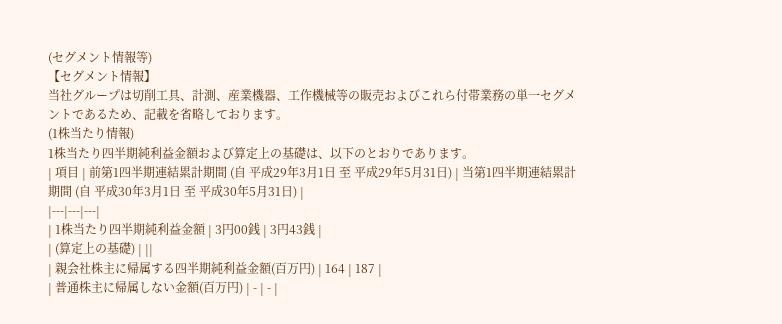(セグメント情報等)
【セグメント情報】
当社グループは切削工具、計測、産業機器、工作機械等の販売およびこれら付帯業務の単一セグメントであるため、記載を省略しております。
(1株当たり情報)
1株当たり四半期純利益金額および算定上の基礎は、以下のとおりであります。
| 項目 | 前第1四半期連結累計期間 (自 平成29年3月1日 至 平成29年5月31日) | 当第1四半期連結累計期間 (自 平成30年3月1日 至 平成30年5月31日) |
|---|---|---|
| 1株当たり四半期純利益金額 | 3円00銭 | 3円43銭 |
| (算定上の基礎) | ||
| 親会社株主に帰属する四半期純利益金額(百万円) | 164 | 187 |
| 普通株主に帰属しない金額(百万円) | - | - |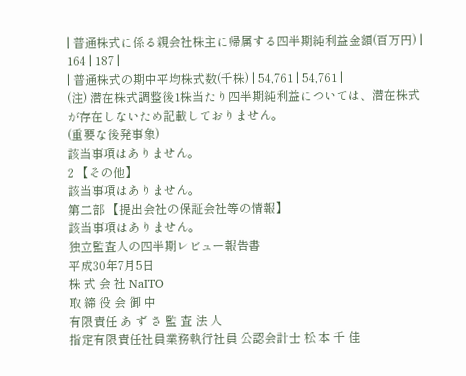| 普通株式に係る親会社株主に帰属する四半期純利益金額(百万円) | 164 | 187 |
| 普通株式の期中平均株式数(千株) | 54,761 | 54,761 |
(注) 潜在株式調整後1株当たり四半期純利益については、潜在株式が存在しないため記載しておりません。
(重要な後発事象)
該当事項はありません。
2 【その他】
該当事項はありません。
第二部 【提出会社の保証会社等の情報】
該当事項はありません。
独立監査人の四半期レビュー報告書
平成30年7月5日
株 式 会 社 NaITO
取 締 役 会 御 中
有限責任 あ ず さ 監 査 法 人
指定有限責任社員業務執行社員 公認会計士 松 本 千 佳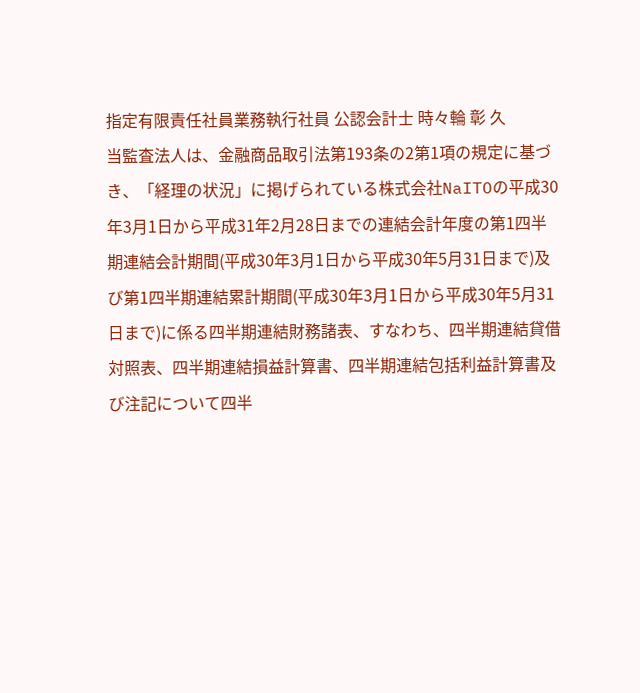指定有限責任社員業務執行社員 公認会計士 時々輪 彰 久
当監査法人は、金融商品取引法第193条の2第1項の規定に基づき、「経理の状況」に掲げられている株式会社NaITOの平成30年3月1日から平成31年2月28日までの連結会計年度の第1四半期連結会計期間(平成30年3月1日から平成30年5月31日まで)及び第1四半期連結累計期間(平成30年3月1日から平成30年5月31日まで)に係る四半期連結財務諸表、すなわち、四半期連結貸借対照表、四半期連結損益計算書、四半期連結包括利益計算書及び注記について四半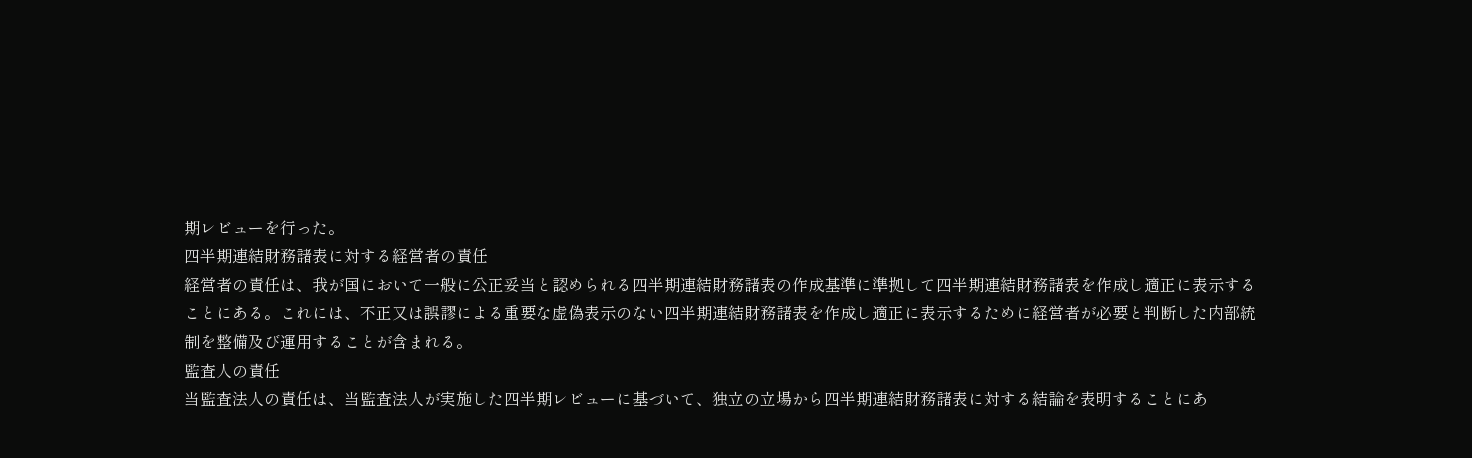期レビューを行った。
四半期連結財務諸表に対する経営者の責任
経営者の責任は、我が国において一般に公正妥当と認められる四半期連結財務諸表の作成基準に準拠して四半期連結財務諸表を作成し適正に表示することにある。これには、不正又は誤謬による重要な虚偽表示のない四半期連結財務諸表を作成し適正に表示するために経営者が必要と判断した内部統制を整備及び運用することが含まれる。
監査人の責任
当監査法人の責任は、当監査法人が実施した四半期レビューに基づいて、独立の立場から四半期連結財務諸表に対する結論を表明することにあ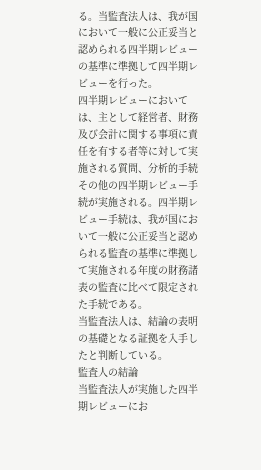る。当監査法人は、我が国において一般に公正妥当と認められる四半期レビューの基準に準拠して四半期レビューを行った。
四半期レビューにおいては、主として経営者、財務及び会計に関する事項に責任を有する者等に対して実施される質問、分析的手続その他の四半期レビュー手続が実施される。四半期レビュー手続は、我が国において一般に公正妥当と認められる監査の基準に準拠して実施される年度の財務諸表の監査に比べて限定された手続である。
当監査法人は、結論の表明の基礎となる証拠を入手したと判断している。
監査人の結論
当監査法人が実施した四半期レビューにお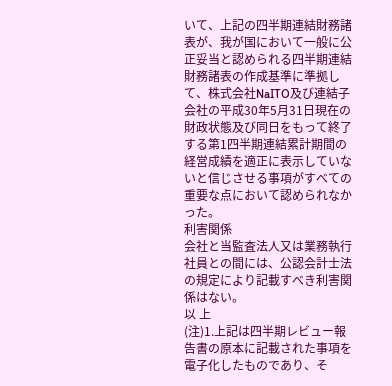いて、上記の四半期連結財務諸表が、我が国において一般に公正妥当と認められる四半期連結財務諸表の作成基準に準拠して、株式会社NaITO及び連結子会社の平成30年5月31日現在の財政状態及び同日をもって終了する第1四半期連結累計期間の経営成績を適正に表示していないと信じさせる事項がすべての重要な点において認められなかった。
利害関係
会社と当監査法人又は業務執行社員との間には、公認会計士法の規定により記載すべき利害関係はない。
以 上
(注)1.上記は四半期レビュー報告書の原本に記載された事項を電子化したものであり、そ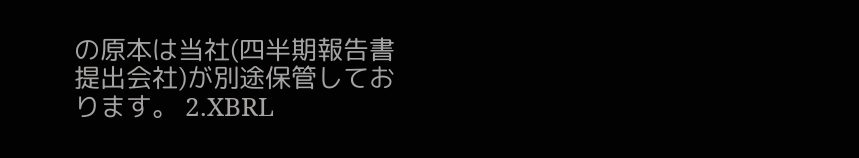の原本は当社(四半期報告書提出会社)が別途保管しております。 2.XBRL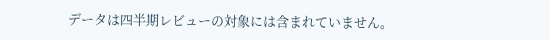データは四半期レビューの対象には含まれていません。